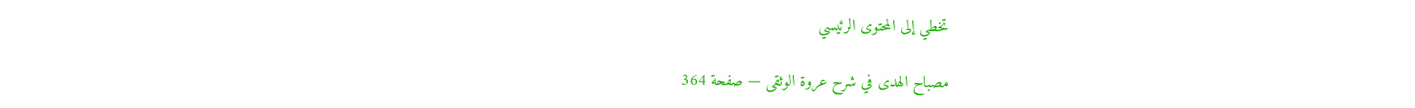تخطي إلى المحتوى الرئيسي

مصباح الهدى في شرح عروة الوثقى — صفحة 364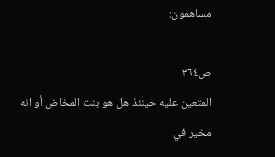مساهمون:

ص٣٦٤
المتعين عليه حينئذ هل هو بنت المخاض أو انه مخير في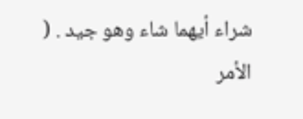شراء أيهما شاء وهو جيد . ( الأمر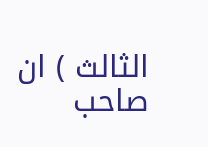الثالث ) ان صاحب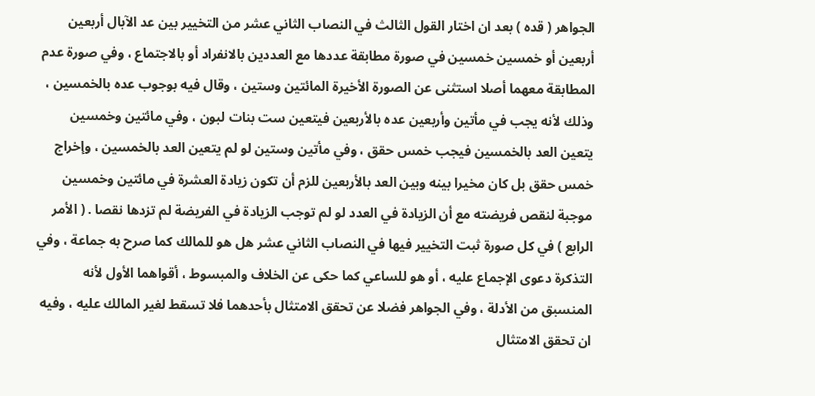الجواهر ( قده ) بعد ان اختار القول الثالث في النصاب الثاني عشر من التخيير بين عد الآبال أربعين أربعين أو خمسين خمسين في صورة مطابقة عددها مع العددين بالانفراد أو بالاجتماع ، وفي صورة عدم المطابقة معهما أصلا استثنى عن الصورة الأخيرة المائتين وستين ، وقال فيه بوجوب عده بالخمسين ، وذلك لأنه يجب في مأتين وأربعين عده بالأربعين فيتعين ست بنات لبون ، وفي مائتين وخمسين يتعين العد بالخمسين فيجب خمس حقق ، وفي مأتين وستين لو لم يتعين العد بالخمسين ، وإخراج خمس حقق بل كان مخيرا بينه وبين العد بالأربعين للزم أن تكون زيادة العشرة في مائتين وخمسين موجبة لنقص فريضته مع أن الزيادة في العدد لو لم توجب الزيادة في الفريضة لم تزدها نقصا . ( الأمر الرابع ) في كل صورة ثبت التخيير فيها في النصاب الثاني عشر هل هو للمالك كما صرح به جماعة ، وفي التذكرة دعوى الإجماع عليه ، أو هو للساعي كما حكى عن الخلاف والمبسوط ، أقواهما الأول لأنه المنسبق من الأدلة ، وفي الجواهر فضلا عن تحقق الامتثال بأحدهما فلا تسقط لغير المالك عليه ، وفيه ان تحقق الامتثال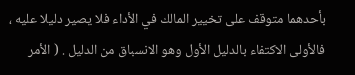بأحدهما متوقف على تخيير المالك في الأداء فلا يصير دليلا عليه ، فالأولى الاكتفاء بالدليل الأول وهو الانسباق من الدليل . ( الأمر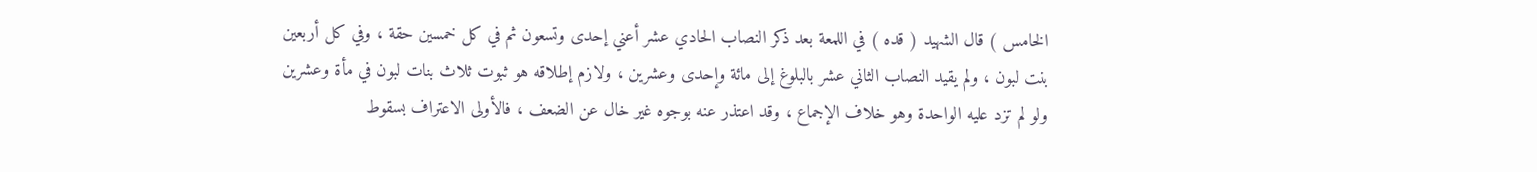الخامس ) قال الشهيد ( قده ) في اللمعة بعد ذكر النصاب الحادي عشر أعني إحدى وتسعون ثم في كل خمسين حقة ، وفي كل أربعين بنت لبون ، ولم يقيد النصاب الثاني عشر بالبلوغ إلى مائة وإحدى وعشرين ، ولازم إطلاقه هو ثبوت ثلاث بنات لبون في مأة وعشرين ولو لم تزد عليه الواحدة وهو خلاف الإجماع ، وقد اعتذر عنه بوجوه غير خال عن الضعف ، فالأولى الاعتراف بسقوط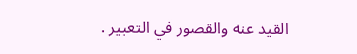القيد عنه والقصور في التعبير .